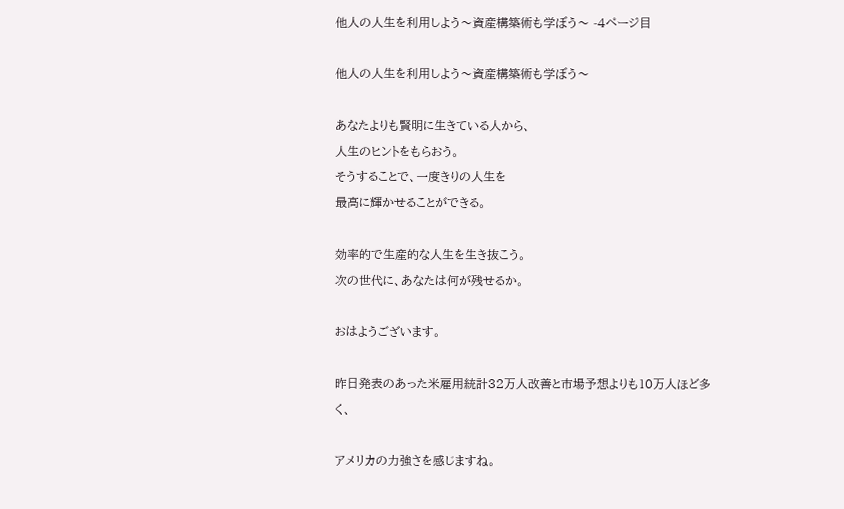他人の人生を利用しよう〜資産構築術も学ぼう〜 -4ページ目

他人の人生を利用しよう〜資産構築術も学ぼう〜

あなたよりも賢明に生きている人から、
人生のヒントをもらおう。
そうすることで、一度きりの人生を
最高に輝かせることができる。

効率的で生産的な人生を生き抜こう。
次の世代に、あなたは何が残せるか。

おはようございます。

昨日発表のあった米雇用統計32万人改善と市場予想よりも10万人ほど多く、

アメリカの力強さを感じますね。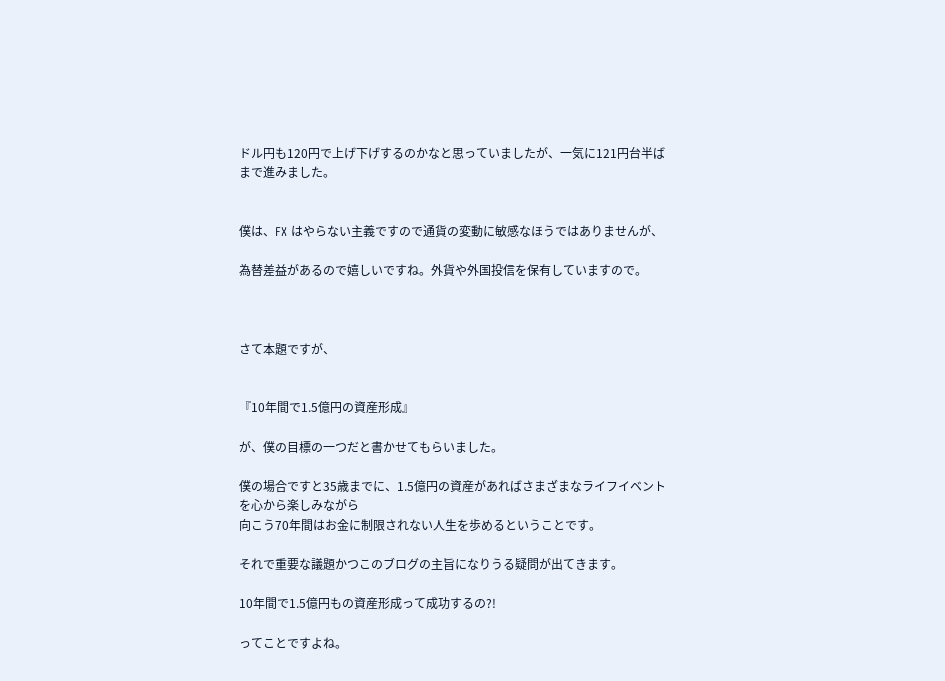ドル円も120円で上げ下げするのかなと思っていましたが、一気に121円台半ばまで進みました。


僕は、FX はやらない主義ですので通貨の変動に敏感なほうではありませんが、

為替差益があるので嬉しいですね。外貨や外国投信を保有していますので。



さて本題ですが、


『10年間で1.5億円の資産形成』

が、僕の目標の一つだと書かせてもらいました。

僕の場合ですと35歳までに、1.5億円の資産があればさまざまなライフイベントを心から楽しみながら
向こう70年間はお金に制限されない人生を歩めるということです。

それで重要な議題かつこのブログの主旨になりうる疑問が出てきます。

10年間で1.5億円もの資産形成って成功するの?!

ってことですよね。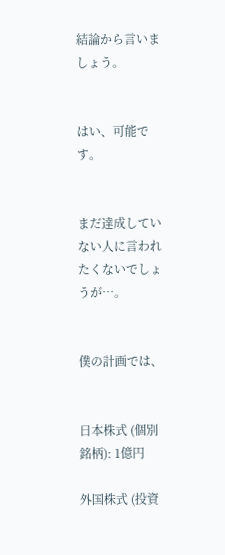結論から言いましょう。


はい、可能です。


まだ達成していない人に言われたくないでしょうが…。


僕の計画では、


日本株式 (個別銘柄): 1億円

外国株式 (投資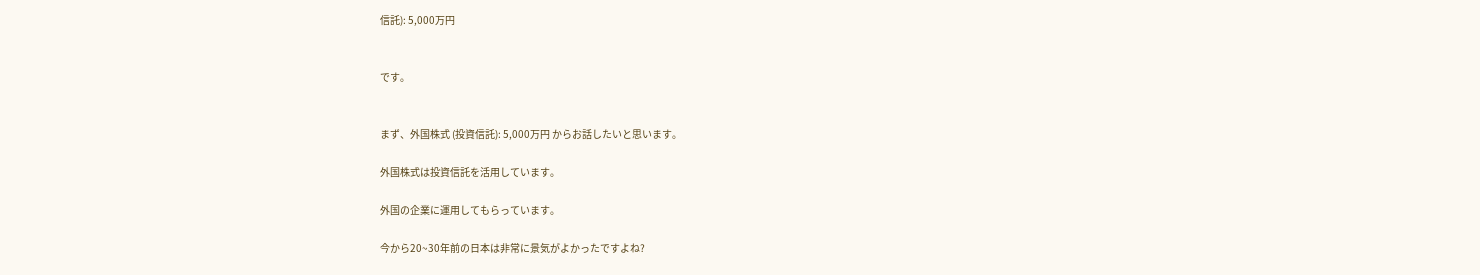信託): 5,000万円


です。


まず、外国株式 (投資信託): 5,000万円 からお話したいと思います。

外国株式は投資信託を活用しています。

外国の企業に運用してもらっています。

今から20~30年前の日本は非常に景気がよかったですよね?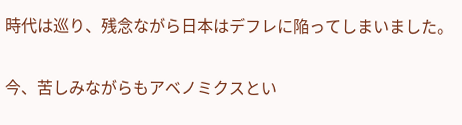時代は巡り、残念ながら日本はデフレに陥ってしまいました。

今、苦しみながらもアベノミクスとい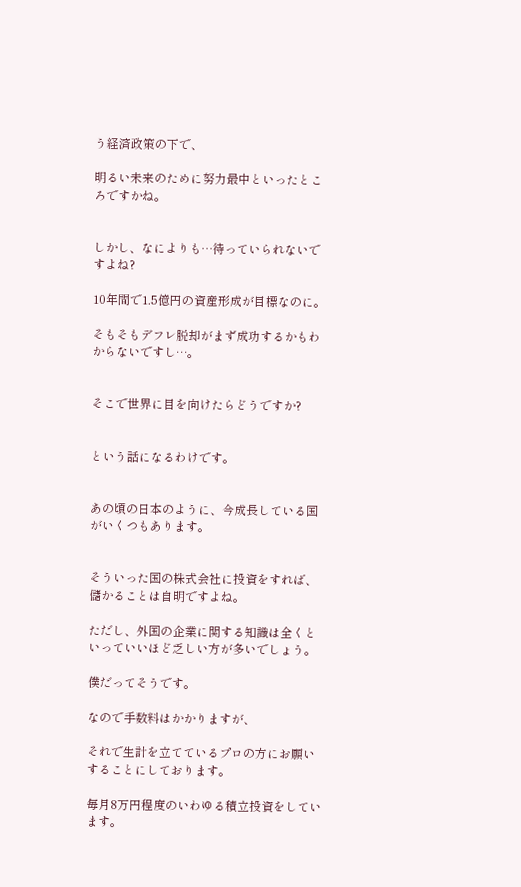う経済政策の下で、

明るい未来のために努力最中といったところですかね。


しかし、なによりも…待っていられないですよね?

10年間で1.5億円の資産形成が目標なのに。

そもそもデフレ脱却がまず成功するかもわからないですし…。


そこで世界に目を向けたらどうですか?


という話になるわけです。


あの頃の日本のように、今成長している国がいくつもあります。


そういった国の株式会社に投資をすれば、儲かることは自明ですよね。

ただし、外国の企業に関する知識は全くといっていいほど乏しい方が多いでしょう。

僕だってそうです。

なので手数料はかかりますが、

それで生計を立てているプロの方にお願いすることにしております。

毎月8万円程度のいわゆる積立投資をしています。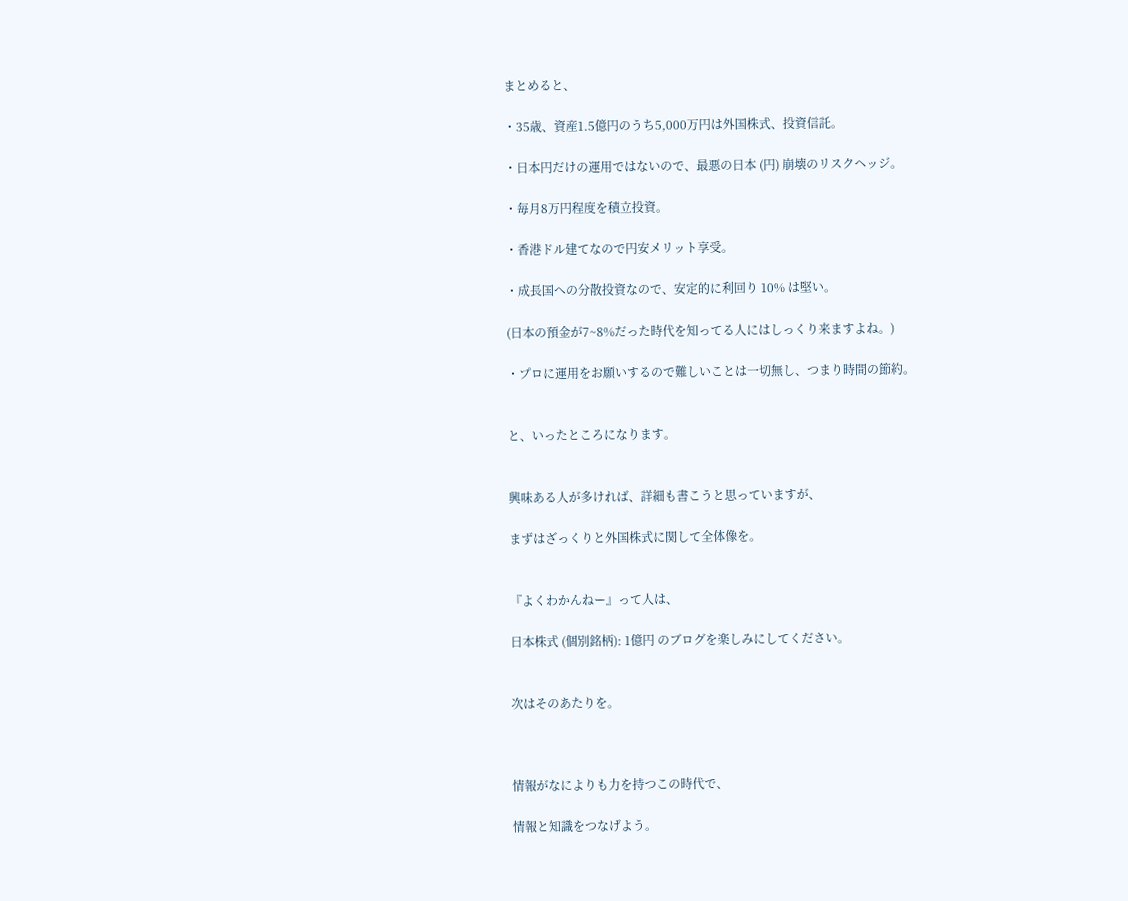まとめると、

・35歳、資産1.5億円のうち5,000万円は外国株式、投資信託。

・日本円だけの運用ではないので、最悪の日本 (円) 崩壊のリスクヘッジ。

・毎月8万円程度を積立投資。

・香港ドル建てなので円安メリット享受。

・成長国への分散投資なので、安定的に利回り 10% は堅い。

(日本の預金が7~8%だった時代を知ってる人にはしっくり来ますよね。)

・プロに運用をお願いするので難しいことは一切無し、つまり時間の節約。


と、いったところになります。


興味ある人が多ければ、詳細も書こうと思っていますが、

まずはざっくりと外国株式に関して全体像を。


『よくわかんねー』って人は、

日本株式 (個別銘柄): 1億円 のブログを楽しみにしてください。


次はそのあたりを。



情報がなによりも力を持つこの時代で、

情報と知識をつなげよう。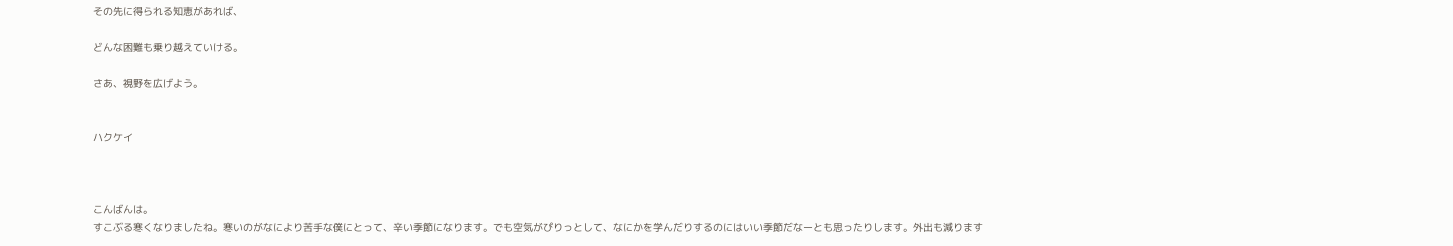その先に得られる知恵があれば、

どんな困難も乗り越えていける。

さあ、視野を広げよう。


ハクケイ



こんばんは。
すこぶる寒くなりましたね。寒いのがなにより苦手な僕にとって、辛い季節になります。でも空気がぴりっとして、なにかを学んだりするのにはいい季節だなーとも思ったりします。外出も減ります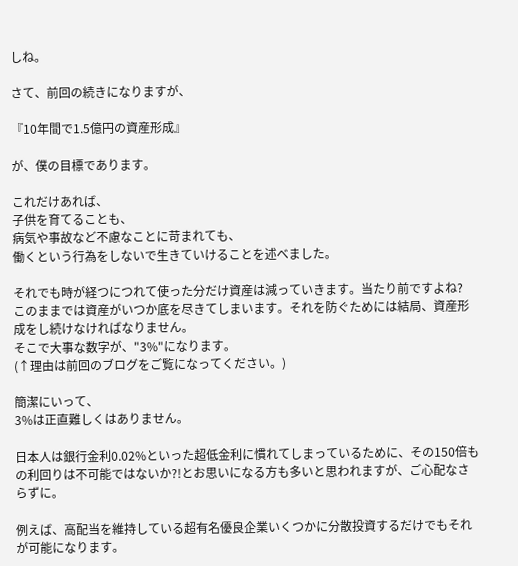しね。

さて、前回の続きになりますが、

『10年間で1.5億円の資産形成』

が、僕の目標であります。

これだけあれば、
子供を育てることも、
病気や事故など不慮なことに苛まれても、
働くという行為をしないで生きていけることを述べました。

それでも時が経つにつれて使った分だけ資産は減っていきます。当たり前ですよね?
このままでは資産がいつか底を尽きてしまいます。それを防ぐためには結局、資産形成をし続けなければなりません。
そこで大事な数字が、"3%"になります。
(↑理由は前回のブログをご覧になってください。)

簡潔にいって、
3%は正直難しくはありません。

日本人は銀行金利0.02%といった超低金利に慣れてしまっているために、その150倍もの利回りは不可能ではないか?!とお思いになる方も多いと思われますが、ご心配なさらずに。

例えば、高配当を維持している超有名優良企業いくつかに分散投資するだけでもそれが可能になります。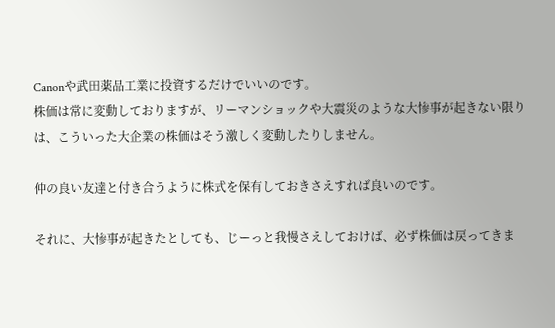Canonや武田薬品工業に投資するだけでいいのです。
株価は常に変動しておりますが、リーマンショックや大震災のような大惨事が起きない限りは、こういった大企業の株価はそう激しく変動したりしません。

仲の良い友達と付き合うように株式を保有しておきさえすれば良いのです。

それに、大惨事が起きたとしても、じーっと我慢さえしておけば、必ず株価は戻ってきま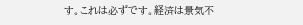す。これは必ずです。経済は景気不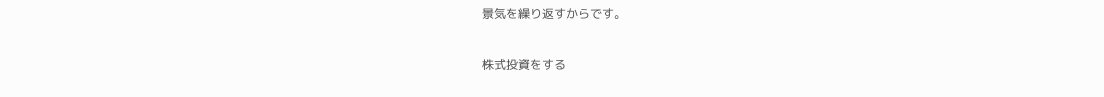景気を繰り返すからです。

株式投資をする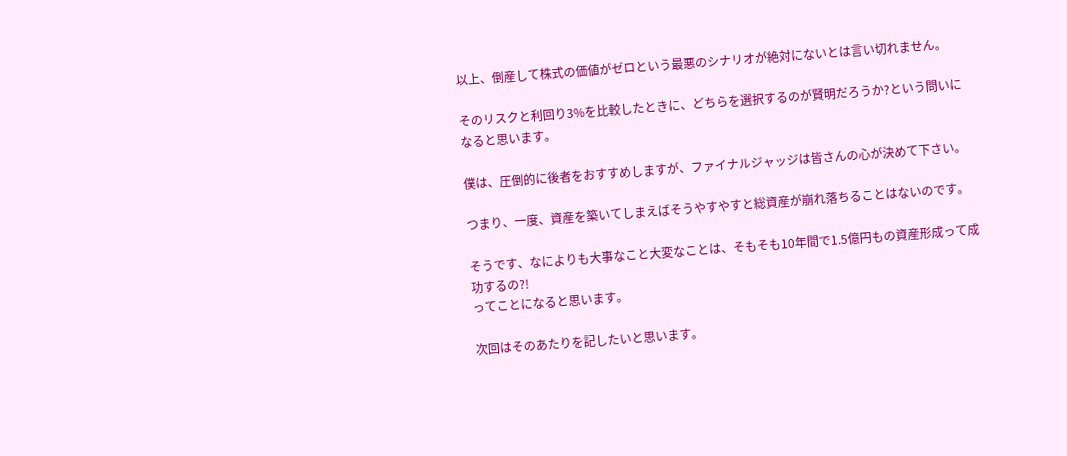以上、倒産して株式の価値がゼロという最悪のシナリオが絶対にないとは言い切れません。

そのリスクと利回り3%を比較したときに、どちらを選択するのが賢明だろうか?という問いになると思います。

僕は、圧倒的に後者をおすすめしますが、ファイナルジャッジは皆さんの心が決めて下さい。

つまり、一度、資産を築いてしまえばそうやすやすと総資産が崩れ落ちることはないのです。

そうです、なによりも大事なこと大変なことは、そもそも10年間で1.5億円もの資産形成って成功するの?!
ってことになると思います。

次回はそのあたりを記したいと思います。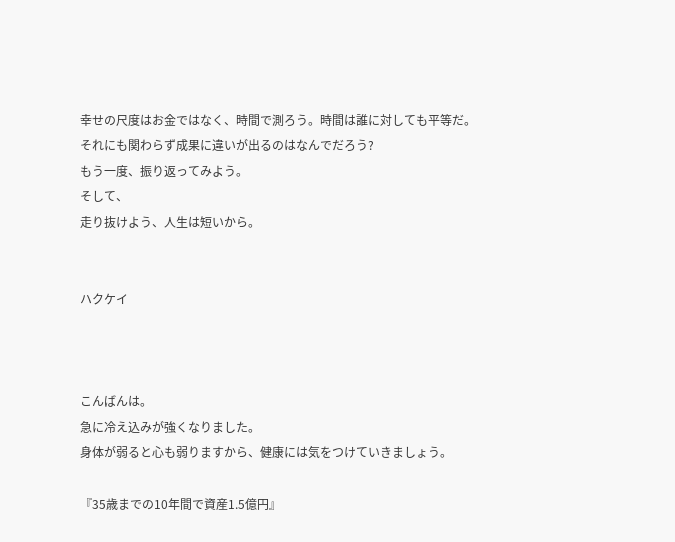幸せの尺度はお金ではなく、時間で測ろう。時間は誰に対しても平等だ。
それにも関わらず成果に違いが出るのはなんでだろう?
もう一度、振り返ってみよう。
そして、
走り抜けよう、人生は短いから。


ハクケイ



こんばんは。
急に冷え込みが強くなりました。
身体が弱ると心も弱りますから、健康には気をつけていきましょう。

『35歳までの10年間で資産1.5億円』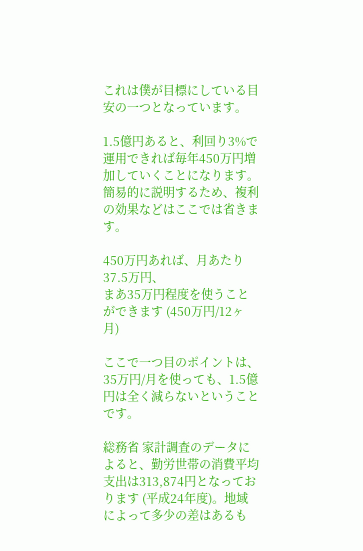これは僕が目標にしている目安の一つとなっています。

1.5億円あると、利回り3%で運用できれば毎年450万円増加していくことになります。簡易的に説明するため、複利の効果などはここでは省きます。

450万円あれば、月あたり37.5万円、
まあ35万円程度を使うことができます (450万円/12ヶ月)

ここで一つ目のポイントは、
35万円/月を使っても、1.5億円は全く減らないということです。

総務省 家計調査のデータによると、勤労世帯の消費平均支出は313,874円となっております (平成24年度)。地域によって多少の差はあるも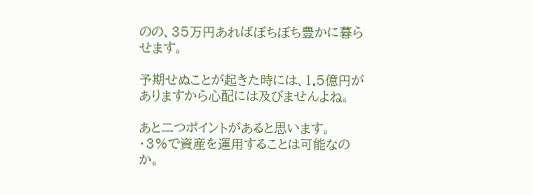のの、35万円あればぼちぼち豊かに暮らせます。

予期せぬことが起きた時には、1.5億円がありますから心配には及びませんよね。

あと二つポイントがあると思います。
・3%で資産を運用することは可能なのか。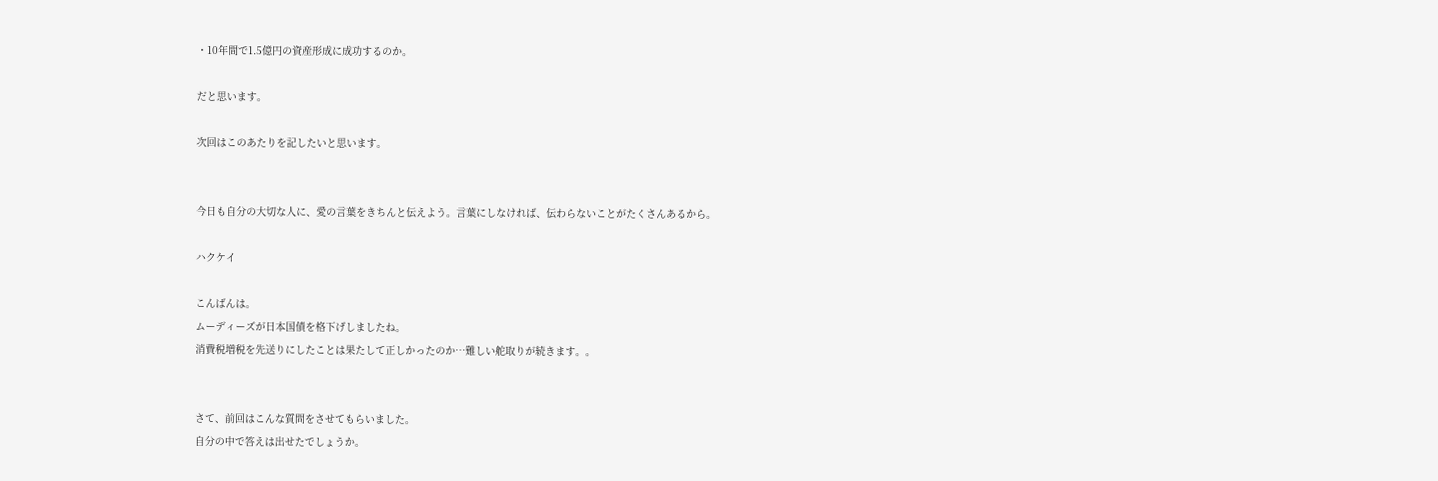・10年間で1.5億円の資産形成に成功するのか。

だと思います。

次回はこのあたりを記したいと思います。


今日も自分の大切な人に、愛の言葉をきちんと伝えよう。言葉にしなければ、伝わらないことがたくさんあるから。

ハクケイ

こんばんは。
ムーディーズが日本国債を格下げしましたね。
消費税増税を先送りにしたことは果たして正しかったのか…難しい舵取りが続きます。。


さて、前回はこんな質問をさせてもらいました。
自分の中で答えは出せたでしょうか。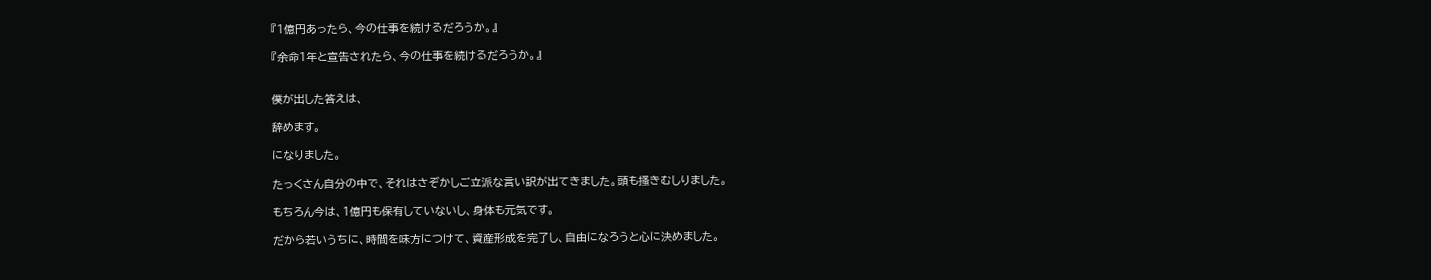『1億円あったら、今の仕事を続けるだろうか。』

『余命1年と宣告されたら、今の仕事を続けるだろうか。』


僕が出した答えは、

辞めます。

になりました。

たっくさん自分の中で、それはさぞかしご立派な言い訳が出てきました。頭も搔きむしりました。

もちろん今は、1億円も保有していないし、身体も元気です。

だから若いうちに、時間を味方につけて、資産形成を完了し、自由になろうと心に決めました。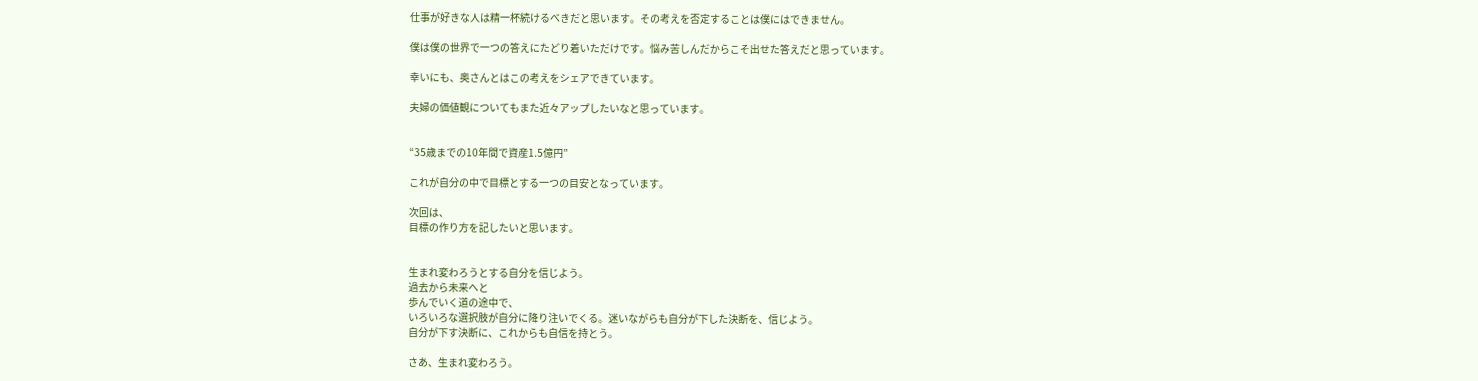仕事が好きな人は精一杯続けるべきだと思います。その考えを否定することは僕にはできません。

僕は僕の世界で一つの答えにたどり着いただけです。悩み苦しんだからこそ出せた答えだと思っています。

幸いにも、奥さんとはこの考えをシェアできています。

夫婦の価値観についてもまた近々アップしたいなと思っています。


“35歳までの10年間で資産1.5億円”

これが自分の中で目標とする一つの目安となっています。

次回は、
目標の作り方を記したいと思います。


生まれ変わろうとする自分を信じよう。
過去から未来へと
歩んでいく道の途中で、
いろいろな選択肢が自分に降り注いでくる。迷いながらも自分が下した決断を、信じよう。
自分が下す決断に、これからも自信を持とう。

さあ、生まれ変わろう。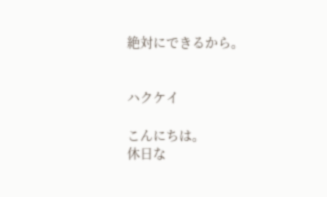絶対にできるから。


ハクケイ

こんにちは。
休日な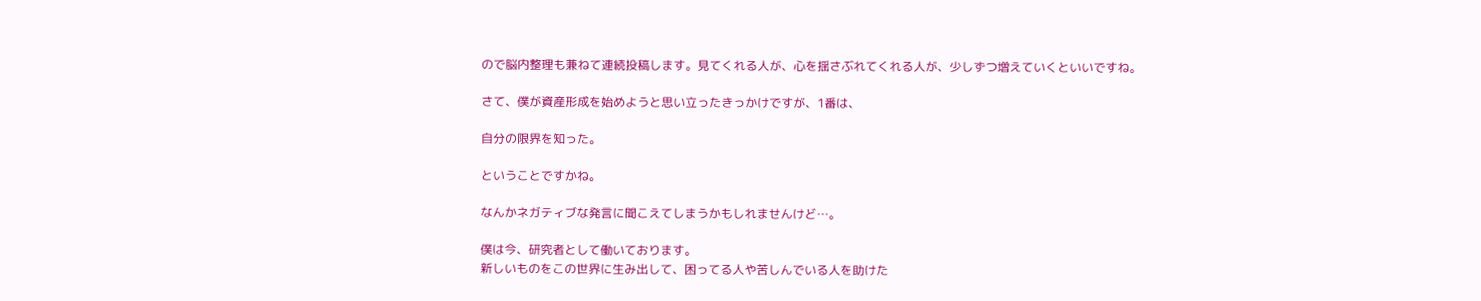ので脳内整理も兼ねて連続投稿します。見てくれる人が、心を揺さぶれてくれる人が、少しずつ増えていくといいですね。

さて、僕が資産形成を始めようと思い立ったきっかけですが、1番は、

自分の限界を知った。

ということですかね。

なんかネガティブな発言に聞こえてしまうかもしれませんけど…。

僕は今、研究者として働いております。
新しいものをこの世界に生み出して、困ってる人や苦しんでいる人を助けた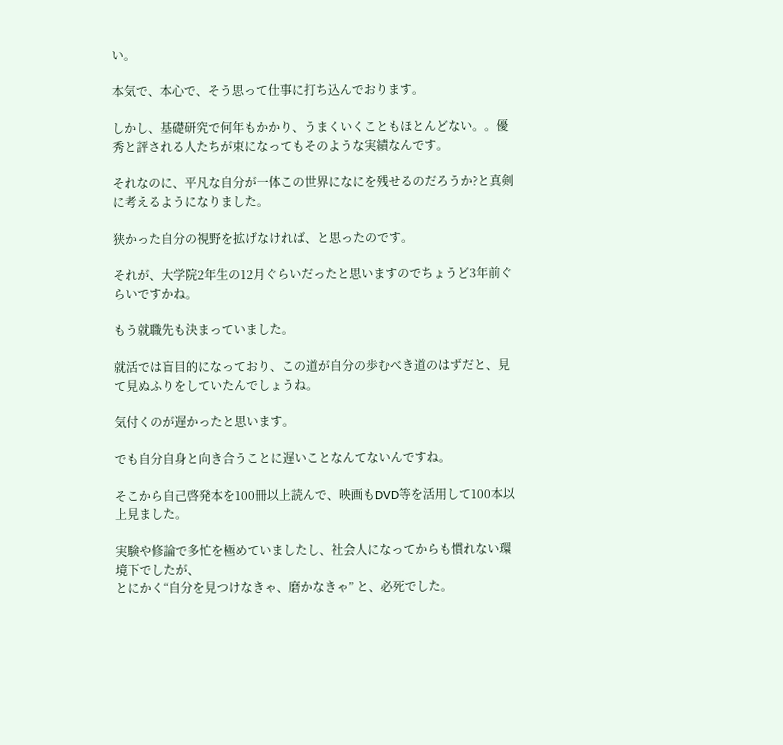い。

本気で、本心で、そう思って仕事に打ち込んでおります。

しかし、基礎研究で何年もかかり、うまくいくこともほとんどない。。優秀と評される人たちが束になってもそのような実績なんです。

それなのに、平凡な自分が一体この世界になにを残せるのだろうか?と真剣に考えるようになりました。

狭かった自分の視野を拡げなければ、と思ったのです。

それが、大学院2年生の12月ぐらいだったと思いますのでちょうど3年前ぐらいですかね。

もう就職先も決まっていました。

就活では盲目的になっており、この道が自分の歩むべき道のはずだと、見て見ぬふりをしていたんでしょうね。

気付くのが遅かったと思います。

でも自分自身と向き合うことに遅いことなんてないんですね。

そこから自己啓発本を100冊以上読んで、映画もDVD等を活用して100本以上見ました。

実験や修論で多忙を極めていましたし、社会人になってからも慣れない環境下でしたが、
とにかく“自分を見つけなきゃ、磨かなきゃ” と、必死でした。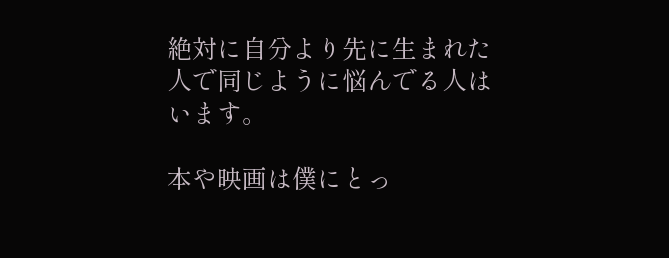絶対に自分より先に生まれた人で同じように悩んでる人はいます。

本や映画は僕にとっ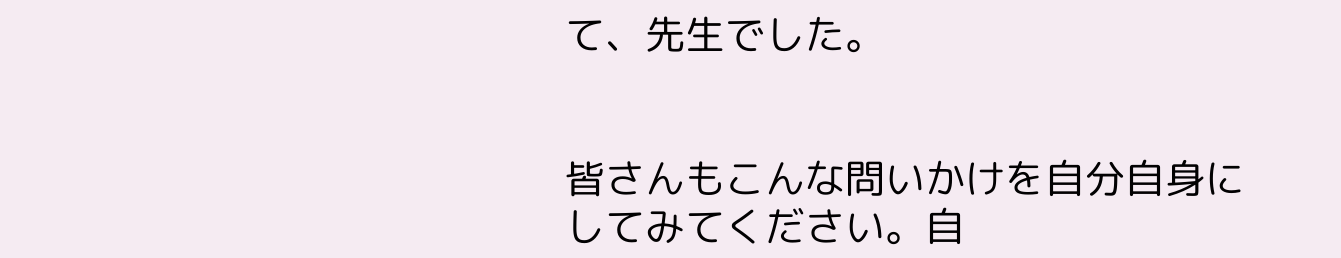て、先生でした。


皆さんもこんな問いかけを自分自身にしてみてください。自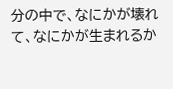分の中で、なにかが壊れて、なにかが生まれるか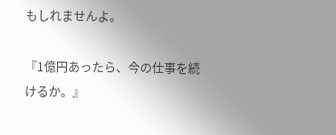もしれませんよ。

『1億円あったら、今の仕事を続けるか。』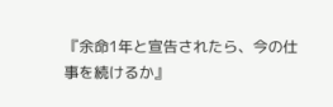『余命1年と宣告されたら、今の仕事を続けるか』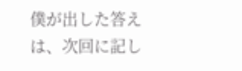僕が出した答えは、次回に記し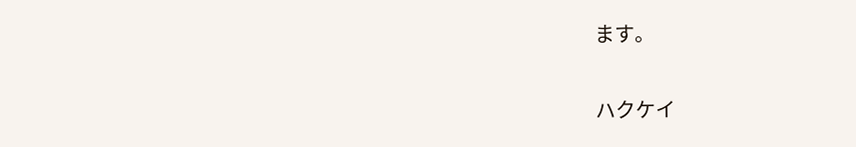ます。

ハクケイ